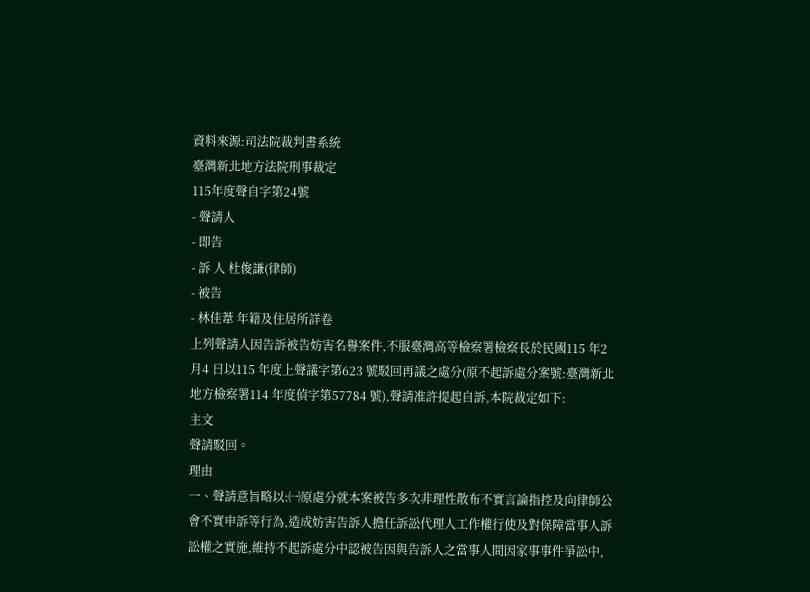資料來源:司法院裁判書系統
臺灣新北地方法院刑事裁定
115年度聲自字第24號
- 聲請人
- 即告
- 訴 人 杜俊謙(律師)
- 被告
- 林佳葦 年籍及住居所詳卷
上列聲請人因告訴被告妨害名譽案件,不服臺灣高等檢察署檢察長於民國115 年2 月4 日以115 年度上聲議字第623 號駁回再議之處分(原不起訴處分案號:臺灣新北地方檢察署114 年度偵字第57784 號),聲請准許提起自訴,本院裁定如下:
主文
聲請駁回。
理由
一、聲請意旨略以:㈠原處分就本案被告多次非理性散布不實言論指控及向律師公會不實申訴等行為,造成妨害告訴人擔任訴訟代理人工作權行使及對保障當事人訴訟權之實施,維持不起訴處分中認被告因與告訴人之當事人間因家事事件爭訟中,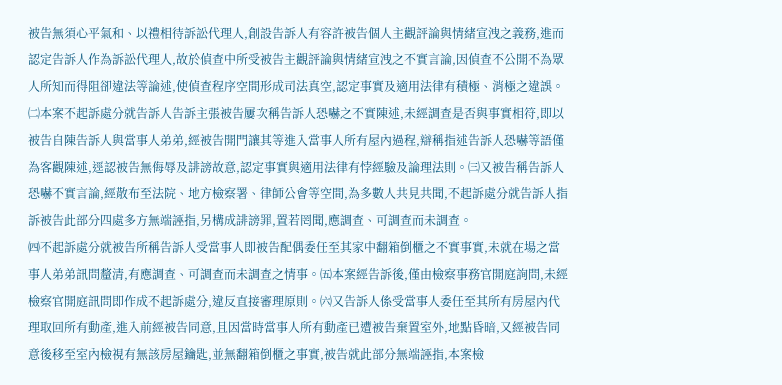被告無須心平氣和、以禮相待訴訟代理人,創設告訴人有容許被告個人主觀評論與情緒宣洩之義務,進而認定告訴人作為訴訟代理人,故於偵查中所受被告主觀評論與情緒宣洩之不實言論,因偵查不公開不為眾人所知而得阻卻違法等論述,使偵查程序空間形成司法真空,認定事實及適用法律有積極、消極之違誤。㈡本案不起訴處分就告訴人告訴主張被告屢次稱告訴人恐嚇之不實陳述,未經調查是否與事實相符,即以被告自陳告訴人與當事人弟弟,經被告開門讓其等進入當事人所有屋內過程,辯稱指述告訴人恐嚇等語僅為客觀陳述,逕認被告無侮辱及誹謗故意,認定事實與適用法律有悖經驗及論理法則。㈢又被告稱告訴人恐嚇不實言論,經散布至法院、地方檢察署、律師公會等空間,為多數人共見共聞,不起訴處分就告訴人指訴被告此部分四處多方無端誣指,另構成誹謗罪,置若罔聞,應調查、可調查而未調查。
㈣不起訴處分就被告所稱告訴人受當事人即被告配偶委任至其家中翻箱倒櫃之不實事實,未就在場之當事人弟弟訊問釐清,有應調查、可調查而未調查之情事。㈤本案經告訴後,僅由檢察事務官開庭詢問,未經檢察官開庭訊問即作成不起訴處分,違反直接審理原則。㈥又告訴人係受當事人委任至其所有房屋內代理取回所有動產,進入前經被告同意,且因當時當事人所有動產已遭被告棄置室外,地點昏暗,又經被告同意後移至室內檢視有無該房屋鑰匙,並無翻箱倒櫃之事實,被告就此部分無端誣指,本案檢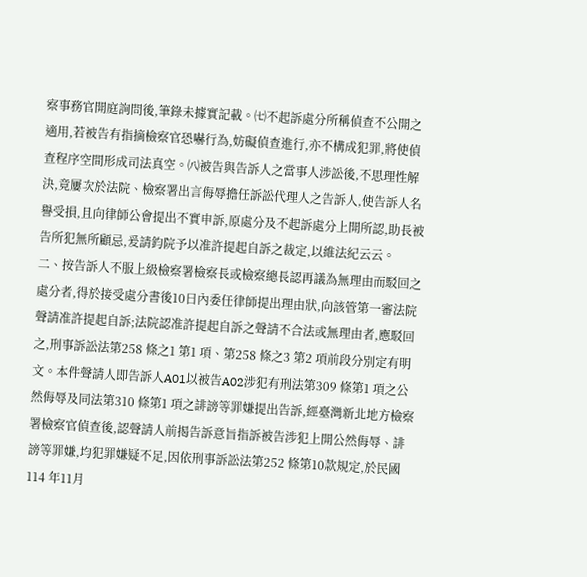察事務官開庭詢問後,筆錄未據實記載。㈦不起訴處分所稱偵查不公開之適用,若被告有指摘檢察官恐嚇行為,妨礙偵查進行,亦不構成犯罪,將使偵查程序空間形成司法真空。㈧被告與告訴人之當事人涉訟後,不思理性解決,竟屢次於法院、檢察署出言侮辱擔任訴訟代理人之告訴人,使告訴人名譽受損,且向律師公會提出不實申訴,原處分及不起訴處分上開所認,助長被告所犯無所顧忌,爰請鈞院予以准許提起自訴之裁定,以維法紀云云。
二、按告訴人不服上級檢察署檢察長或檢察總長認再議為無理由而駁回之處分者,得於接受處分書後10日內委任律師提出理由狀,向該管第一審法院聲請准許提起自訴;法院認准許提起自訴之聲請不合法或無理由者,應駁回之,刑事訴訟法第258 條之1 第1 項、第258 條之3 第2 項前段分別定有明文。本件聲請人即告訴人A01以被告A02涉犯有刑法第309 條第1 項之公然侮辱及同法第310 條第1 項之誹謗等罪嫌提出告訴,經臺灣新北地方檢察署檢察官偵查後,認聲請人前揭告訴意旨指訴被告涉犯上開公然侮辱、誹謗等罪嫌,均犯罪嫌疑不足,因依刑事訴訟法第252 條第10款規定,於民國114 年11月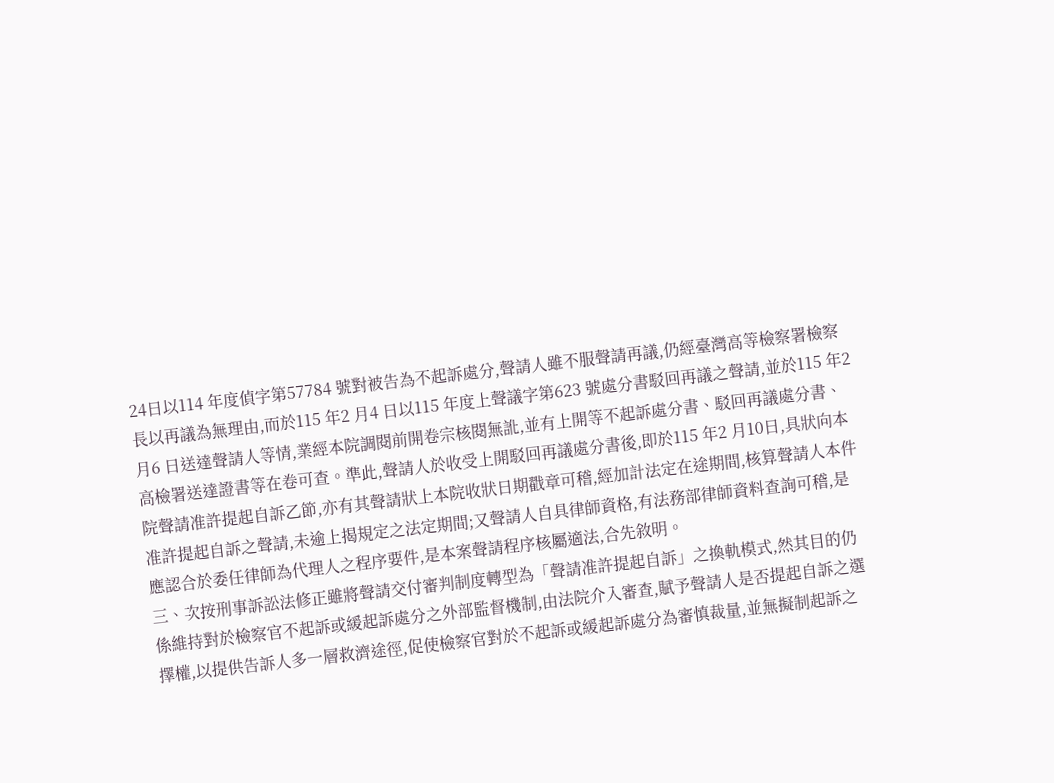24日以114 年度偵字第57784 號對被告為不起訴處分,聲請人雖不服聲請再議,仍經臺灣高等檢察署檢察長以再議為無理由,而於115 年2 月4 日以115 年度上聲議字第623 號處分書駁回再議之聲請,並於115 年2 月6 日送達聲請人等情,業經本院調閱前開卷宗核閱無訛,並有上開等不起訴處分書、駁回再議處分書、高檢署送達證書等在卷可查。準此,聲請人於收受上開駁回再議處分書後,即於115 年2 月10日,具狀向本院聲請准許提起自訴乙節,亦有其聲請狀上本院收狀日期戳章可稽,經加計法定在途期間,核算聲請人本件准許提起自訴之聲請,未逾上揭規定之法定期間;又聲請人自具律師資格,有法務部律師資料查詢可稽,是應認合於委任律師為代理人之程序要件,是本案聲請程序核屬適法,合先敘明。
三、次按刑事訴訟法修正雖將聲請交付審判制度轉型為「聲請准許提起自訴」之換軌模式,然其目的仍係維持對於檢察官不起訴或緩起訴處分之外部監督機制,由法院介入審查,賦予聲請人是否提起自訴之選擇權,以提供告訴人多一層救濟途徑,促使檢察官對於不起訴或緩起訴處分為審慎裁量,並無擬制起訴之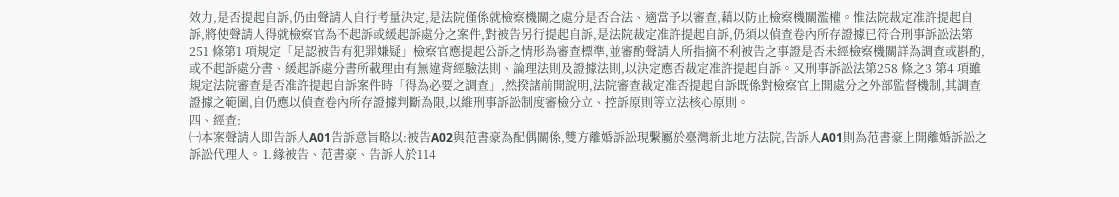效力,是否提起自訴,仍由聲請人自行考量決定,是法院僅係就檢察機關之處分是否合法、適當予以審查,藉以防止檢察機關濫權。惟法院裁定准許提起自訴,將使聲請人得就檢察官為不起訴或緩起訴處分之案件,對被告另行提起自訴,是法院裁定准許提起自訴,仍須以偵查卷內所存證據已符合刑事訴訟法第251 條第1 項規定「足認被告有犯罪嫌疑」檢察官應提起公訴之情形為審查標準,並審酌聲請人所指摘不利被告之事證是否未經檢察機關詳為調查或斟酌,或不起訴處分書、緩起訴處分書所載理由有無違背經驗法則、論理法則及證據法則,以決定應否裁定准許提起自訴。又刑事訴訟法第258 條之3 第4 項雖規定法院審查是否准許提起自訴案件時「得為必要之調查」,然揆諸前開說明,法院審查裁定准否提起自訴既係對檢察官上開處分之外部監督機制,其調查證據之範圍,自仍應以偵查卷內所存證據判斷為限,以維刑事訴訟制度審檢分立、控訴原則等立法核心原則。
四、經查:
㈠本案聲請人即告訴人A01告訴意旨略以:被告A02與范書豪為配偶關係,雙方離婚訴訟現繫屬於臺灣新北地方法院,告訴人A01則為范書豪上開離婚訴訟之訴訟代理人。⒈緣被告、范書豪、告訴人於114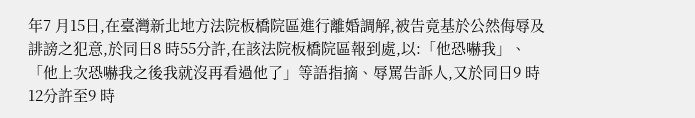年7 月15日,在臺灣新北地方法院板橋院區進行離婚調解,被告竟基於公然侮辱及誹謗之犯意,於同日8 時55分許,在該法院板橋院區報到處,以:「他恐嚇我」、「他上次恐嚇我之後我就沒再看過他了」等語指摘、辱罵告訴人,又於同日9 時12分許至9 時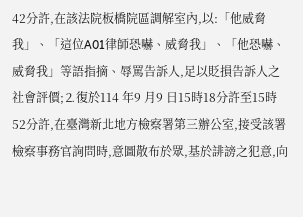42分許,在該法院板橋院區調解室內,以:「他威脅我」、「這位A01律師恐嚇、威脅我」、「他恐嚇、威脅我」等語指摘、辱罵告訴人,足以貶損告訴人之社會評價;⒉復於114 年9 月9 日15時18分許至15時52分許,在臺灣新北地方檢察署第三辦公室,接受該署檢察事務官詢問時,意圖散布於眾,基於誹謗之犯意,向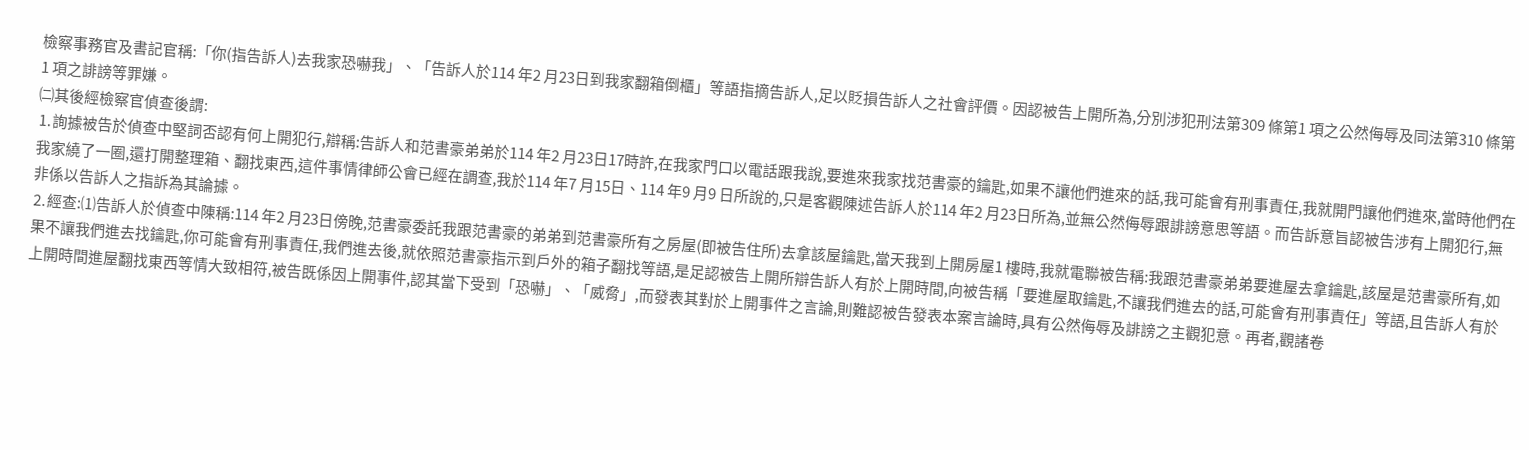檢察事務官及書記官稱:「你(指告訴人)去我家恐嚇我」、「告訴人於114 年2 月23日到我家翻箱倒櫃」等語指摘告訴人,足以貶損告訴人之社會評價。因認被告上開所為,分別涉犯刑法第309 條第1 項之公然侮辱及同法第310 條第1 項之誹謗等罪嫌。
㈡其後經檢察官偵查後謂:
⒈詢據被告於偵查中堅詞否認有何上開犯行,辯稱:告訴人和范書豪弟弟於114 年2 月23日17時許,在我家門口以電話跟我說,要進來我家找范書豪的鑰匙,如果不讓他們進來的話,我可能會有刑事責任,我就開門讓他們進來,當時他們在我家繞了一圈,還打開整理箱、翻找東西,這件事情律師公會已經在調查,我於114 年7 月15日、114 年9 月9 日所說的,只是客觀陳述告訴人於114 年2 月23日所為,並無公然侮辱跟誹謗意思等語。而告訴意旨認被告涉有上開犯行,無非係以告訴人之指訴為其論據。
⒉經查:⑴告訴人於偵查中陳稱:114 年2 月23日傍晚,范書豪委託我跟范書豪的弟弟到范書豪所有之房屋(即被告住所)去拿該屋鑰匙,當天我到上開房屋1 樓時,我就電聯被告稱:我跟范書豪弟弟要進屋去拿鑰匙,該屋是范書豪所有,如果不讓我們進去找鑰匙,你可能會有刑事責任,我們進去後,就依照范書豪指示到戶外的箱子翻找等語,是足認被告上開所辯告訴人有於上開時間,向被告稱「要進屋取鑰匙,不讓我們進去的話,可能會有刑事責任」等語,且告訴人有於上開時間進屋翻找東西等情大致相符,被告既係因上開事件,認其當下受到「恐嚇」、「威脅」,而發表其對於上開事件之言論,則難認被告發表本案言論時,具有公然侮辱及誹謗之主觀犯意。再者,觀諸卷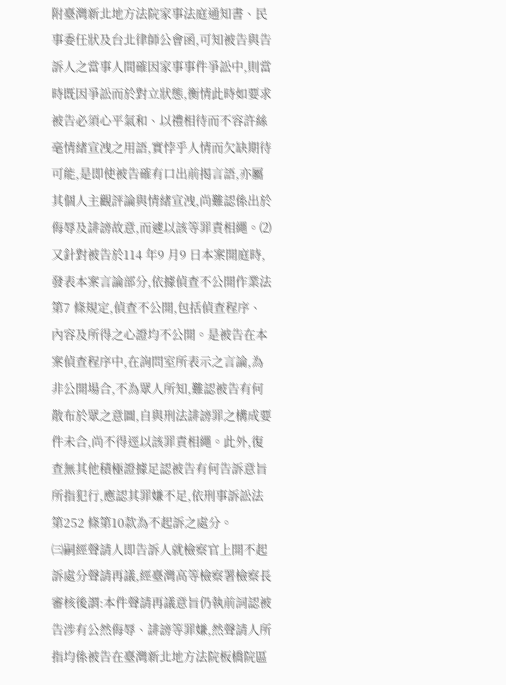附臺灣新北地方法院家事法庭通知書、民事委任狀及台北律師公會函,可知被告與告訴人之當事人間確因家事事件爭訟中,則當時既因爭訟而於對立狀態,衡情此時如要求被告必須心平氣和、以禮相待而不容許絲毫情緒宣洩之用語,實悖乎人情而欠缺期待可能,是即使被告確有口出前揭言語,亦屬其個人主觀評論與情緒宣洩,尚難認係出於侮辱及誹謗故意,而遽以該等罪責相繩。⑵又針對被告於114 年9 月9 日本案開庭時,發表本案言論部分,依據偵查不公開作業法第7 條規定,偵查不公開,包括偵查程序、內容及所得之心證均不公開。是被告在本案偵查程序中,在詢問室所表示之言論,為非公開場合,不為眾人所知,難認被告有何散布於眾之意圖,自與刑法誹謗罪之構成要件未合,尚不得逕以該罪責相繩。此外,復查無其他積極證據足認被告有何告訴意旨所指犯行,應認其罪嫌不足,依刑事訴訟法第252 條第10款為不起訴之處分。
㈢嗣經聲請人即告訴人就檢察官上開不起訴處分聲請再議,經臺灣高等檢察署檢察長審核後謂:本件聲請再議意旨仍執前詞認被告涉有公然侮辱、誹謗等罪嫌,然聲請人所指均係被告在臺灣新北地方法院板橋院區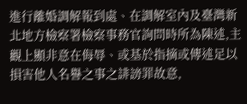進行離婚調解報到處、在調解室內及臺灣新北地方檢察署檢察事務官詢問時所為陳述,主觀上顯非意在侮辱、或基於指摘或傳述足以損害他人名譽之事之誹謗罪故意,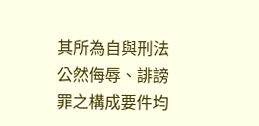其所為自與刑法公然侮辱、誹謗罪之構成要件均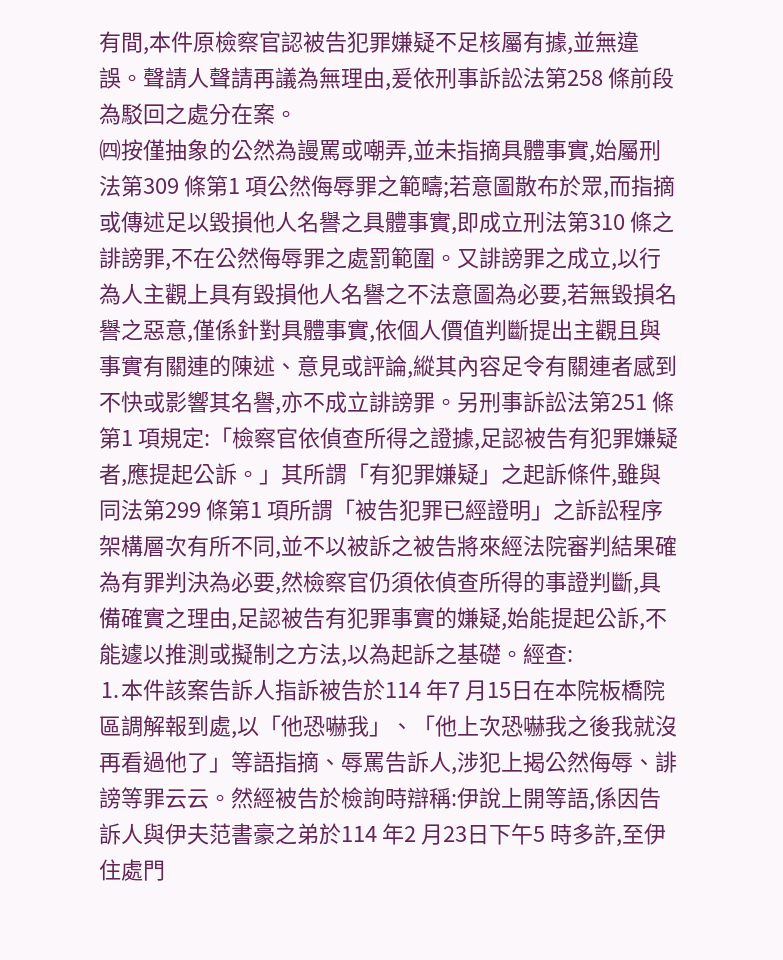有間,本件原檢察官認被告犯罪嫌疑不足核屬有據,並無違誤。聲請人聲請再議為無理由,爰依刑事訴訟法第258 條前段為駁回之處分在案。
㈣按僅抽象的公然為謾罵或嘲弄,並未指摘具體事實,始屬刑法第309 條第1 項公然侮辱罪之範疇;若意圖散布於眾,而指摘或傳述足以毀損他人名譽之具體事實,即成立刑法第310 條之誹謗罪,不在公然侮辱罪之處罰範圍。又誹謗罪之成立,以行為人主觀上具有毀損他人名譽之不法意圖為必要,若無毀損名譽之惡意,僅係針對具體事實,依個人價值判斷提出主觀且與事實有關連的陳述、意見或評論,縱其內容足令有關連者感到不快或影響其名譽,亦不成立誹謗罪。另刑事訴訟法第251 條第1 項規定:「檢察官依偵查所得之證據,足認被告有犯罪嫌疑者,應提起公訴。」其所謂「有犯罪嫌疑」之起訴條件,雖與同法第299 條第1 項所謂「被告犯罪已經證明」之訴訟程序架構層次有所不同,並不以被訴之被告將來經法院審判結果確為有罪判決為必要,然檢察官仍須依偵查所得的事證判斷,具備確實之理由,足認被告有犯罪事實的嫌疑,始能提起公訴,不能遽以推測或擬制之方法,以為起訴之基礎。經查:
⒈本件該案告訴人指訴被告於114 年7 月15日在本院板橋院區調解報到處,以「他恐嚇我」、「他上次恐嚇我之後我就沒再看過他了」等語指摘、辱罵告訴人,涉犯上揭公然侮辱、誹謗等罪云云。然經被告於檢詢時辯稱:伊說上開等語,係因告訴人與伊夫范書豪之弟於114 年2 月23日下午5 時多許,至伊住處門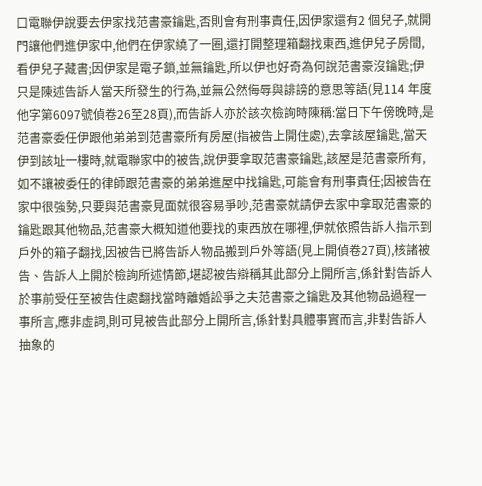口電聯伊說要去伊家找范書豪鑰匙,否則會有刑事責任,因伊家還有2 個兒子,就開門讓他們進伊家中,他們在伊家繞了一圈,還打開整理箱翻找東西,進伊兒子房間,看伊兒子藏書;因伊家是電子鎖,並無鑰匙,所以伊也好奇為何說范書豪沒鑰匙;伊只是陳述告訴人當天所發生的行為,並無公然侮辱與誹謗的意思等語(見114 年度他字第6097號偵卷26至28頁),而告訴人亦於該次檢詢時陳稱:當日下午傍晚時,是范書豪委任伊跟他弟弟到范書豪所有房屋(指被告上開住處),去拿該屋鑰匙,當天伊到該址一樓時,就電聯家中的被告,說伊要拿取范書豪鑰匙,該屋是范書豪所有,如不讓被委任的律師跟范書豪的弟弟進屋中找鑰匙,可能會有刑事責任;因被告在家中很強勢,只要與范書豪見面就很容易爭吵,范書豪就請伊去家中拿取范書豪的鑰匙跟其他物品,范書豪大概知道他要找的東西放在哪裡,伊就依照告訴人指示到戶外的箱子翻找,因被告已將告訴人物品搬到戶外等語(見上開偵卷27頁),核諸被告、告訴人上開於檢詢所述情節,堪認被告辯稱其此部分上開所言,係針對告訴人於事前受任至被告住處翻找當時離婚訟爭之夫范書豪之鑰匙及其他物品過程一事所言,應非虛詞,則可見被告此部分上開所言,係針對具體事實而言,非對告訴人抽象的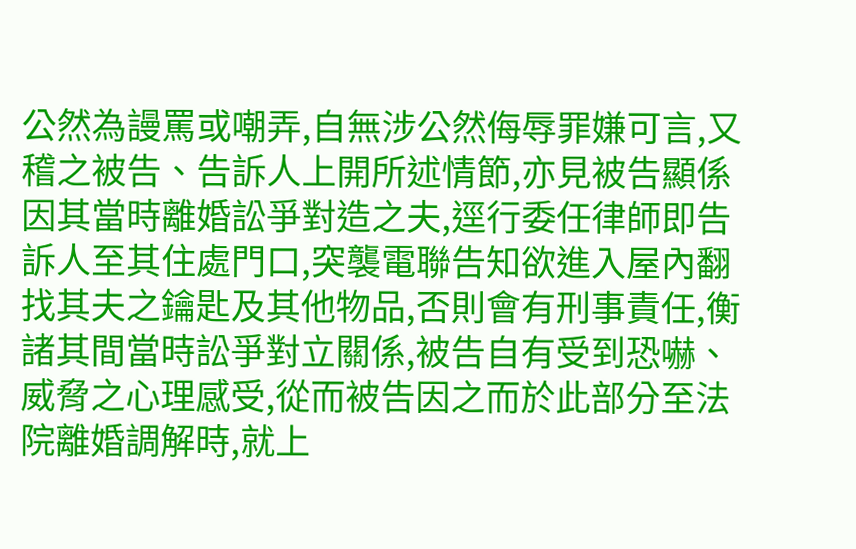公然為謾罵或嘲弄,自無涉公然侮辱罪嫌可言,又稽之被告、告訴人上開所述情節,亦見被告顯係因其當時離婚訟爭對造之夫,逕行委任律師即告訴人至其住處門口,突襲電聯告知欲進入屋內翻找其夫之鑰匙及其他物品,否則會有刑事責任,衡諸其間當時訟爭對立關係,被告自有受到恐嚇、威脅之心理感受,從而被告因之而於此部分至法院離婚調解時,就上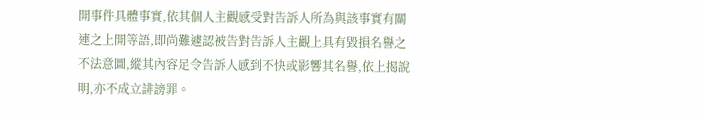開事件具體事實,依其個人主觀感受對告訴人所為與該事實有關連之上開等語,即尚難遽認被告對告訴人主觀上具有毀損名譽之不法意圖,縱其內容足令告訴人感到不快或影響其名譽,依上揭說明,亦不成立誹謗罪。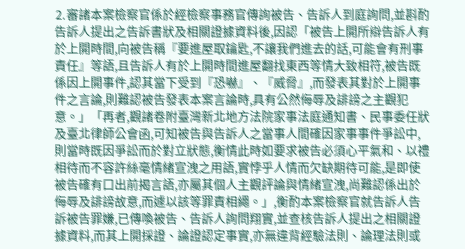⒉審諸本案檢察官係於經檢察事務官傳詢被告、告訴人到庭詢問,並斟酌告訴人提出之告訴書狀及相關證據資料後,因認「被告上開所辯告訴人有於上開時間,向被告稱『要進屋取鑰匙,不讓我們進去的話,可能會有刑事責任』等語,且告訴人有於上開時間進屋翻找東西等情大致相符,被告既係因上開事件,認其當下受到『恐嚇』、『威脅』,而發表其對於上開事件之言論,則難認被告發表本案言論時,具有公然侮辱及誹謗之主觀犯意。」「再者,觀諸卷附臺灣新北地方法院家事法庭通知書、民事委任狀及臺北律師公會函,可知被告與告訴人之當事人間確因家事事件爭訟中,則當時既因爭訟而於對立狀態,衡情此時如要求被告必須心平氣和、以禮相待而不容許絲毫情緒宣洩之用語,實悖乎人情而欠缺期待可能,是即使被告確有口出前揭言語,亦屬其個人主觀評論與情緒宣洩,尚難認係出於侮辱及誹謗故意,而遽以該等罪責相繩。」,衡酌本案檢察官就告訴人告訴被告罪嫌,已傳喚被告、告訴人詢問翔實,並查核告訴人提出之相關證據資料,而其上開採證、論證認定事實,亦無違背經驗法則、論理法則或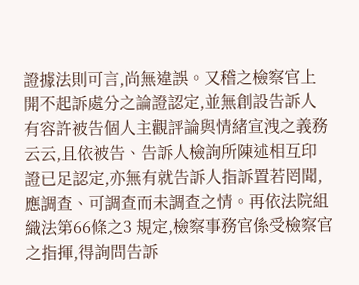證據法則可言,尚無違誤。又稽之檢察官上開不起訴處分之論證認定,並無創設告訴人有容許被告個人主觀評論與情緒宣洩之義務云云,且依被告、告訴人檢詢所陳述相互印證已足認定,亦無有就告訴人指訴置若罔聞,應調查、可調查而未調查之情。再依法院組織法第66條之3 規定,檢察事務官係受檢察官之指揮,得詢問告訴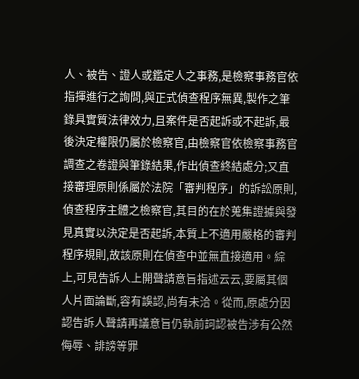人、被告、證人或鑑定人之事務,是檢察事務官依指揮進行之詢問,與正式偵查程序無異,製作之筆錄具實質法律效力,且案件是否起訴或不起訴,最後決定權限仍屬於檢察官,由檢察官依檢察事務官調查之卷證與筆錄結果,作出偵查終結處分;又直接審理原則係屬於法院「審判程序」的訴訟原則,偵查程序主體之檢察官,其目的在於蒐集證據與發見真實以決定是否起訴,本質上不適用嚴格的審判程序規則,故該原則在偵查中並無直接適用。綜上,可見告訴人上開聲請意旨指述云云,要屬其個人片面論斷,容有誤認,尚有未洽。從而,原處分因認告訴人聲請再議意旨仍執前詞認被告涉有公然侮辱、誹謗等罪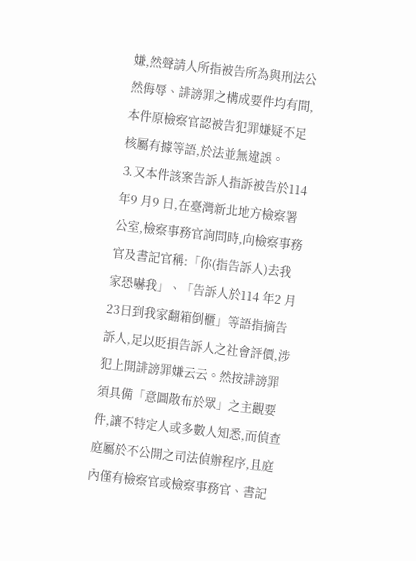嫌,然聲請人所指被告所為與刑法公然侮辱、誹謗罪之構成要件均有間,本件原檢察官認被告犯罪嫌疑不足核屬有據等語,於法並無違誤。
⒊又本件該案告訴人指訴被告於114 年9 月9 日,在臺灣新北地方檢察署公室,檢察事務官詢問時,向檢察事務官及書記官稱:「你(指告訴人)去我家恐嚇我」、「告訴人於114 年2 月23日到我家翻箱倒櫃」等語指摘告訴人,足以貶損告訴人之社會評價,涉犯上開誹謗罪嫌云云。然按誹謗罪須具備「意圖散布於眾」之主觀要件,讓不特定人或多數人知悉,而偵查庭屬於不公開之司法偵辦程序,且庭內僅有檢察官或檢察事務官、書記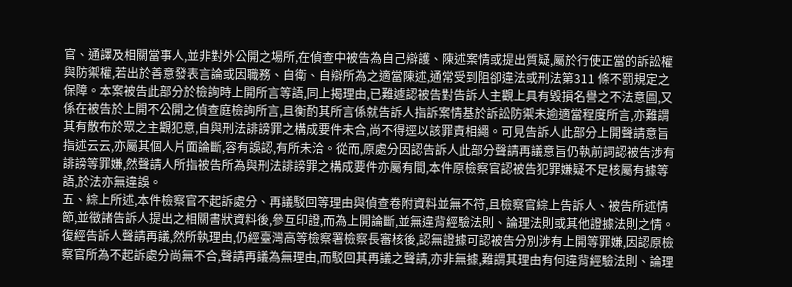官、通譯及相關當事人,並非對外公開之場所,在偵查中被告為自己辯護、陳述案情或提出質疑,屬於行使正當的訴訟權與防禦權,若出於善意發表言論或因職務、自衛、自辯所為之適當陳述,通常受到阻卻違法或刑法第311 條不罰規定之保障。本案被告此部分於檢詢時上開所言等語,同上揭理由,已難遽認被告對告訴人主觀上具有毀損名譽之不法意圖,又係在被告於上開不公開之偵查庭檢詢所言,且衡酌其所言係就告訴人指訴案情基於訴訟防禦未逾適當程度所言,亦難謂其有散布於眾之主觀犯意,自與刑法誹謗罪之構成要件未合,尚不得逕以該罪責相繩。可見告訴人此部分上開聲請意旨指述云云,亦屬其個人片面論斷,容有誤認,有所未洽。從而,原處分因認告訴人此部分聲請再議意旨仍執前詞認被告涉有誹謗等罪嫌,然聲請人所指被告所為與刑法誹謗罪之構成要件亦屬有間,本件原檢察官認被告犯罪嫌疑不足核屬有據等語,於法亦無違誤。
五、綜上所述,本件檢察官不起訴處分、再議駁回等理由與偵查卷附資料並無不符,且檢察官綜上告訴人、被告所述情節,並徵諸告訴人提出之相關書狀資料後,參互印證,而為上開論斷,並無違背經驗法則、論理法則或其他證據法則之情。復經告訴人聲請再議,然所執理由,仍經臺灣高等檢察署檢察長審核後,認無證據可認被告分別涉有上開等罪嫌,因認原檢察官所為不起訴處分尚無不合,聲請再議為無理由,而駁回其再議之聲請,亦非無據,難謂其理由有何違背經驗法則、論理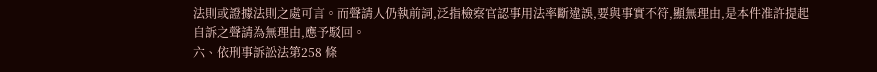法則或證據法則之處可言。而聲請人仍執前詞,泛指檢察官認事用法率斷違誤,要與事實不符,顯無理由,是本件准許提起自訴之聲請為無理由,應予駁回。
六、依刑事訴訟法第258 條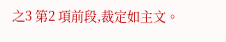之3 第2 項前段,裁定如主文。